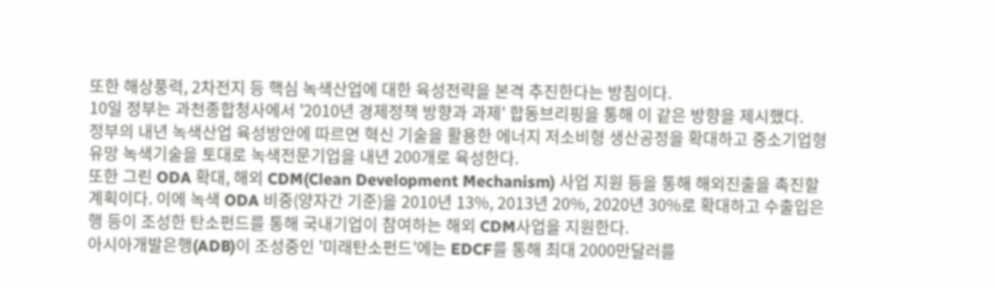또한 해상풍력, 2차전지 등 핵심 녹색산업에 대한 육성전략을 본격 추진한다는 방침이다.
10일 정부는 과천종합청사에서 '2010년 경제정책 방향과 과제' 합동브리핑을 통해 이 같은 방향을 제시했다.
정부의 내년 녹색산업 육성방안에 따르면 혁신 기술을 활용한 에너지 저소비형 생산공정을 확대하고 중소기업형 유망 녹색기술을 토대로 녹색전문기업을 내년 200개로 육성한다.
또한 그린 ODA 확대, 해외 CDM(Clean Development Mechanism) 사업 지원 등을 통해 해외진출을 촉진할 계획이다. 이에 녹색 ODA 비중(양자간 기준)을 2010년 13%, 2013년 20%, 2020년 30%로 확대하고 수출입은행 등이 조성한 탄소펀드를 통해 국내기업이 참여하는 해외 CDM사업을 지원한다.
아시아개발은행(ADB)이 조성중인 '미래탄소펀드'에는 EDCF를 통해 최대 2000만달러를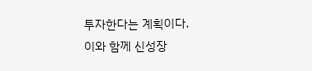투자한다는 계획이다.
이와 함께 신성장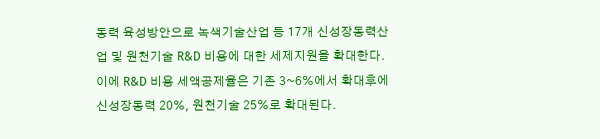동력 육성방안으로 녹색기술산업 등 17개 신성장동력산업 및 원천기술 R&D 비용에 대한 세제지원을 확대한다. 이에 R&D 비용 세액공제율은 기존 3~6%에서 확대후에 신성장동력 20%, 원천기술 25%로 확대된다.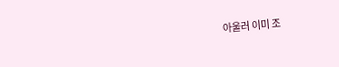아울러 이미 조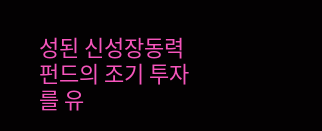성된 신성장동력펀드의 조기 투자를 유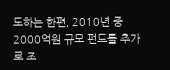도하는 한편, 2010년 중 2000억원 규모 펀드를 추가로 조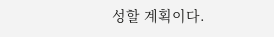성할 계획이다.